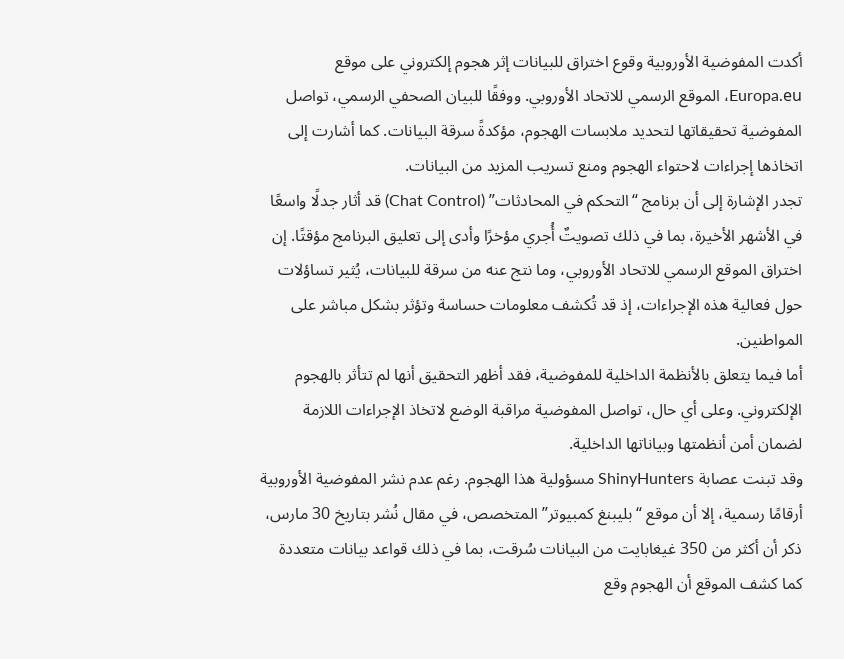أكدت المفوضية الأوروبية وقوع اختراق للبيانات إثر هجوم إلكتروني على موقع Europa.eu، الموقع الرسمي للاتحاد الأوروبي. ووفقًا للبيان الصحفي الرسمي، تواصل المفوضية تحقيقاتها لتحديد ملابسات الهجوم، مؤكدةً سرقة البيانات. كما أشارت إلى اتخاذها إجراءات لاحتواء الهجوم ومنع تسريب المزيد من البيانات.
تجدر الإشارة إلى أن برنامج “التحكم في المحادثات” (Chat Control) قد أثار جدلًا واسعًا في الأشهر الأخيرة، بما في ذلك تصويتٌ أُجري مؤخرًا وأدى إلى تعليق البرنامج مؤقتًا. إن اختراق الموقع الرسمي للاتحاد الأوروبي، وما نتج عنه من سرقة للبيانات، يُثير تساؤلات حول فعالية هذه الإجراءات، إذ قد تُكشف معلومات حساسة وتؤثر بشكل مباشر على المواطنين.
أما فيما يتعلق بالأنظمة الداخلية للمفوضية، فقد أظهر التحقيق أنها لم تتأثر بالهجوم الإلكتروني. وعلى أي حال، تواصل المفوضية مراقبة الوضع لاتخاذ الإجراءات اللازمة لضمان أمن أنظمتها وبياناتها الداخلية.
وقد تبنت عصابة ShinyHunters مسؤولية هذا الهجوم. رغم عدم نشر المفوضية الأوروبية أرقامًا رسمية، إلا أن موقع “بليبنغ كمبيوتر” المتخصص، في مقال نُشر بتاريخ 30 مارس، ذكر أن أكثر من 350 غيغابايت من البيانات سُرقت، بما في ذلك قواعد بيانات متعددة
كما كشف الموقع أن الهجوم وقع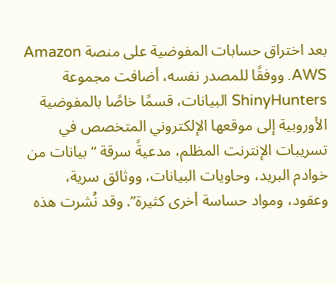بعد اختراق حسابات المفوضية على منصة Amazon AWS. ووفقًا للمصدر نفسه، أضافت مجموعة ShinyHunters البيانات، قسمًا خاصًا بالمفوضية الأوروبية إلى موقعها الإلكتروني المتخصص في تسريبات الإنترنت المظلم، مدعيةً سرقة “بيانات من خوادم البريد، وحاويات البيانات، ووثائق سرية، وعقود، ومواد حساسة أخرى كثيرة”. وقد نُشرت هذه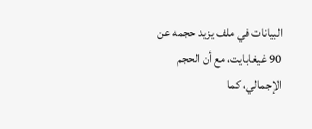البيانات في ملف يزيد حجمه عن 90 غيغابايت، مع أن الحجم الإجمالي، كما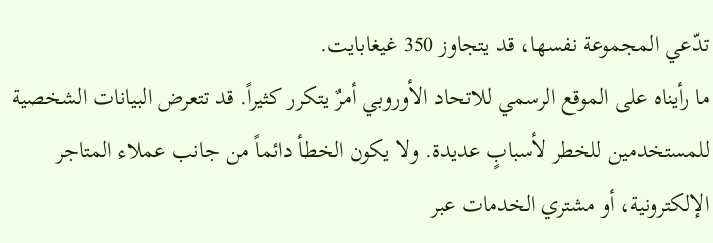تدّعي المجموعة نفسها، قد يتجاوز 350 غيغابايت.
ما رأيناه على الموقع الرسمي للاتحاد الأوروبي أمرٌ يتكرر كثيراً. قد تتعرض البيانات الشخصية للمستخدمين للخطر لأسبابٍ عديدة. ولا يكون الخطأ دائماً من جانب عملاء المتاجر الإلكترونية، أو مشتري الخدمات عبر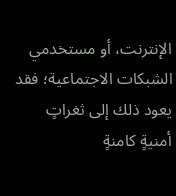الإنترنت، أو مستخدمي الشبكات الاجتماعية؛ فقد يعود ذلك إلى ثغراتٍ أمنيةٍ كامنةٍ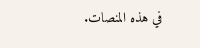في هذه المنصات.